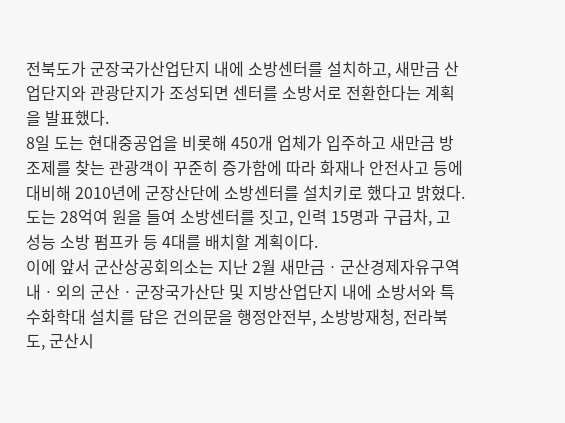전북도가 군장국가산업단지 내에 소방센터를 설치하고, 새만금 산업단지와 관광단지가 조성되면 센터를 소방서로 전환한다는 계획을 발표했다.
8일 도는 현대중공업을 비롯해 450개 업체가 입주하고 새만금 방조제를 찾는 관광객이 꾸준히 증가함에 따라 화재나 안전사고 등에 대비해 2010년에 군장산단에 소방센터를 설치키로 했다고 밝혔다.
도는 28억여 원을 들여 소방센터를 짓고, 인력 15명과 구급차, 고성능 소방 펌프카 등 4대를 배치할 계획이다.
이에 앞서 군산상공회의소는 지난 2월 새만금ㆍ군산경제자유구역 내ㆍ외의 군산ㆍ군장국가산단 및 지방산업단지 내에 소방서와 특수화학대 설치를 담은 건의문을 행정안전부, 소방방재청, 전라북도, 군산시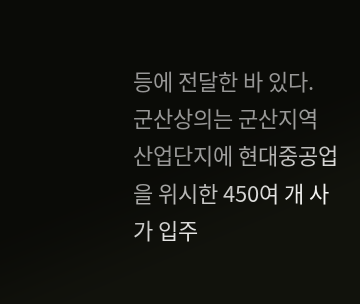등에 전달한 바 있다.
군산상의는 군산지역 산업단지에 현대중공업을 위시한 450여 개 사가 입주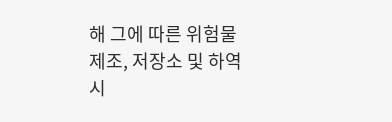해 그에 따른 위험물 제조, 저장소 및 하역시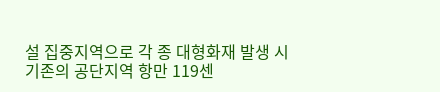설 집중지역으로 각 종 대형화재 발생 시 기존의 공단지역 항만 119센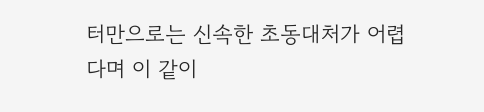터만으로는 신속한 초동대처가 어렵다며 이 같이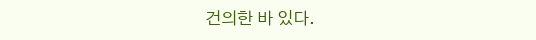건의한 바 있다.